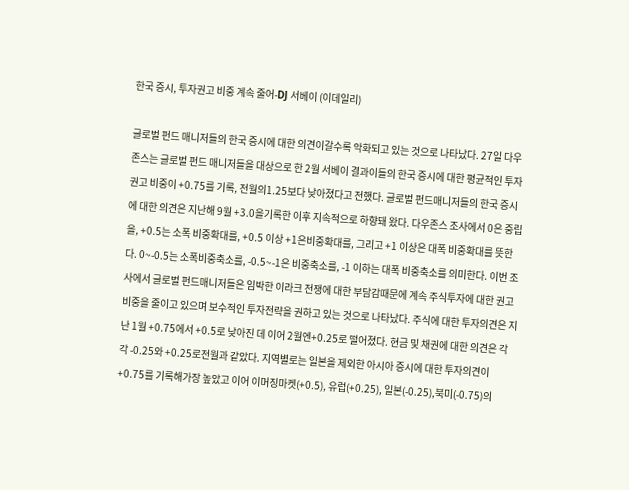한국 증시, 투자권고 비중 계속 줄어-DJ 서베이 (이데일리)

글로벌 펀드 매니저들의 한국 증시에 대한 의견이갈수록 악화되고 있는 것으로 나타났다. 27일 다우존스는 글로벌 펀드 매니저들을 대상으로 한 2월 서베이 결과이들의 한국 증시에 대한 평균적인 투자권고 비중이 +0.75를 기록, 전월의1.25보다 낮아졌다고 전했다. 글로벌 펀드매니저들의 한국 증시에 대한 의견은 지난해 9월 +3.0을기록한 이후 지속적으로 하향돼 왔다. 다우존스 조사에서 0은 중립을, +0.5는 소폭 비중확대를, +0.5 이상 +1은비중확대를, 그리고 +1 이상은 대폭 비중확대를 뜻한다. 0~-0.5는 소폭비중축소를, -0.5~-1은 비중축소를, -1 이하는 대폭 비중축소를 의미한다. 이번 조사에서 글로벌 펀드매니저들은 임박한 이라크 전쟁에 대한 부담감때문에 계속 주식투자에 대한 권고 비중을 줄이고 있으며 보수적인 투자전략을 권하고 있는 것으로 나타났다. 주식에 대한 투자의견은 지난 1월 +0.75에서 +0.5로 낮아진 데 이어 2월엔+0.25로 떨어졌다. 현금 및 채권에 대한 의견은 각각 -0.25와 +0.25로전월과 같았다. 지역별로는 일본을 제외한 아시아 증시에 대한 투자의견이 +0.75를 기록해가장 높았고 이어 이머징마켓(+0.5), 유럽(+0.25), 일본(-0.25),북미(-0.75)의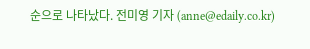순으로 나타났다. 전미영 기자 (anne@edaily.co.kr)